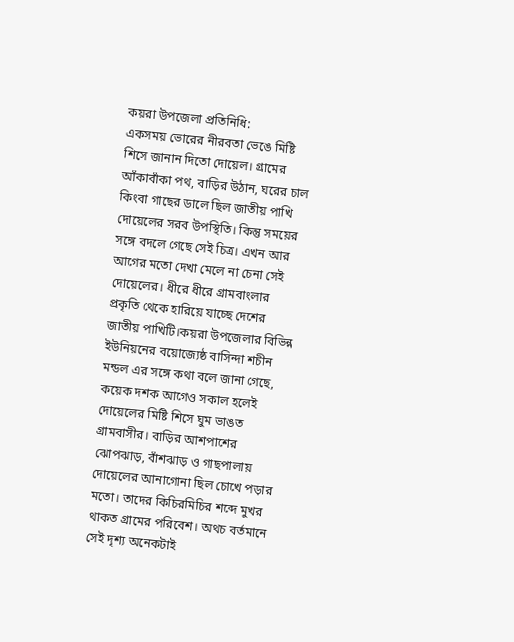কয়রা উপজেলা প্রতিনিধি:
একসময় ভোরের নীরবতা ভেঙে মিষ্টি শিসে জানান দিতো দোয়েল। গ্রামের আঁকাবাঁকা পথ, বাড়ির উঠান, ঘরের চাল কিংবা গাছের ডালে ছিল জাতীয় পাখি দোয়েলের সরব উপস্থিতি। কিন্তু সময়ের সঙ্গে বদলে গেছে সেই চিত্র। এখন আর আগের মতো দেখা মেলে না চেনা সেই দোয়েলের। ধীরে ধীরে গ্রামবাংলার প্রকৃতি থেকে হারিয়ে যাচ্ছে দেশের জাতীয় পাখিটি।কয়রা উপজেলার বিভিন্ন ইউনিয়নের বয়োজ্যেষ্ঠ বাসিন্দা শচীন মন্ডল এর সঙ্গে কথা বলে জানা গেছে, কয়েক দশক আগেও সকাল হলেই দোয়েলের মিষ্টি শিসে ঘুম ভাঙত গ্রামবাসীর। বাড়ির আশপাশের ঝোপঝাড়, বাঁশঝাড় ও গাছপালায় দোয়েলের আনাগোনা ছিল চোখে পড়ার মতো। তাদের কিচিরমিচির শব্দে মুখর থাকত গ্রামের পরিবেশ। অথচ বর্তমানে সেই দৃশ্য অনেকটাই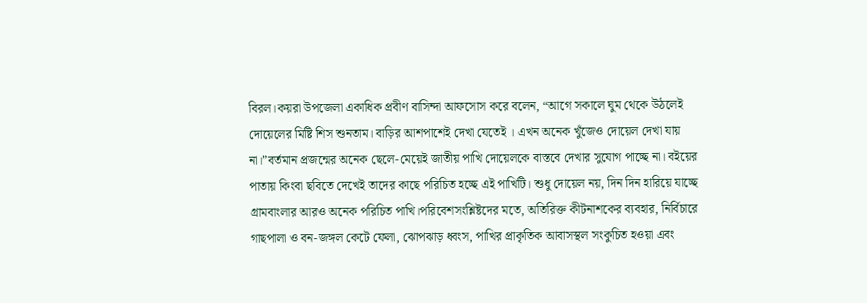বিরল।কয়রা উপজেলা একাধিক প্রবীণ বাসিন্দা আফসোস করে বলেন, “আগে সকালে ঘুম থেকে উঠলেই দোয়েলের মিষ্টি শিস শুনতাম। বাড়ির আশপাশেই দেখা যেতেই । এখন অনেক খুঁজেও দোয়েল দেখা যায় না।”বর্তমান প্রজন্মের অনেক ছেলে-মেয়েই জাতীয় পাখি দোয়েলকে বাস্তবে দেখার সুযোগ পাচ্ছে না। বইয়ের পাতায় কিংবা ছবিতে দেখেই তাদের কাছে পরিচিত হচ্ছে এই পাখিটি। শুধু দোয়েল নয়, দিন দিন হারিয়ে যাচ্ছে গ্রামবাংলার আরও অনেক পরিচিত পাখি।পরিবেশসংশ্লিষ্টদের মতে, অতিরিক্ত কীটনাশকের ব্যবহার, নির্বিচারে গাছপালা ও বন-জঙ্গল কেটে ফেলা, ঝোপঝাড় ধ্বংস, পাখির প্রাকৃতিক আবাসস্থল সংকুচিত হওয়া এবং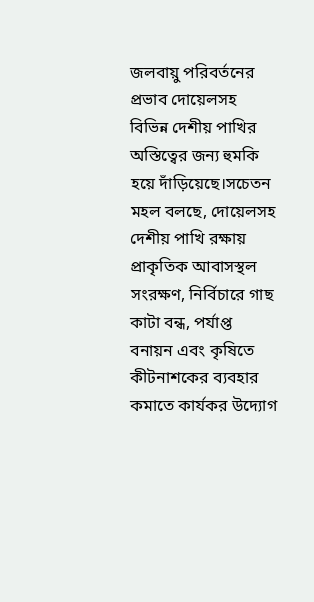জলবায়ু পরিবর্তনের প্রভাব দোয়েলসহ বিভিন্ন দেশীয় পাখির অস্তিত্বের জন্য হুমকি হয়ে দাঁড়িয়েছে।সচেতন মহল বলছে, দোয়েলসহ দেশীয় পাখি রক্ষায় প্রাকৃতিক আবাসস্থল সংরক্ষণ, নির্বিচারে গাছ কাটা বন্ধ, পর্যাপ্ত বনায়ন এবং কৃষিতে কীটনাশকের ব্যবহার কমাতে কার্যকর উদ্যোগ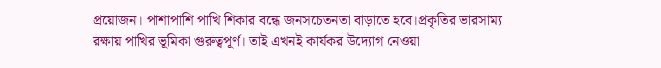প্রয়োজন। পাশাপাশি পাখি শিকার বন্ধে জনসচেতনতা বাড়াতে হবে।প্রকৃতির ভারসাম্য রক্ষায় পাখির ভূমিকা গুরুত্বপূর্ণ। তাই এখনই কার্যকর উদ্যোগ নেওয়া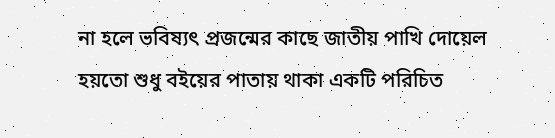না হলে ভবিষ্যৎ প্রজন্মের কাছে জাতীয় পাখি দোয়েল হয়তো শুধু বইয়ের পাতায় থাকা একটি পরিচিত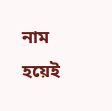নাম হয়েই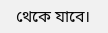থেকে যাবে।